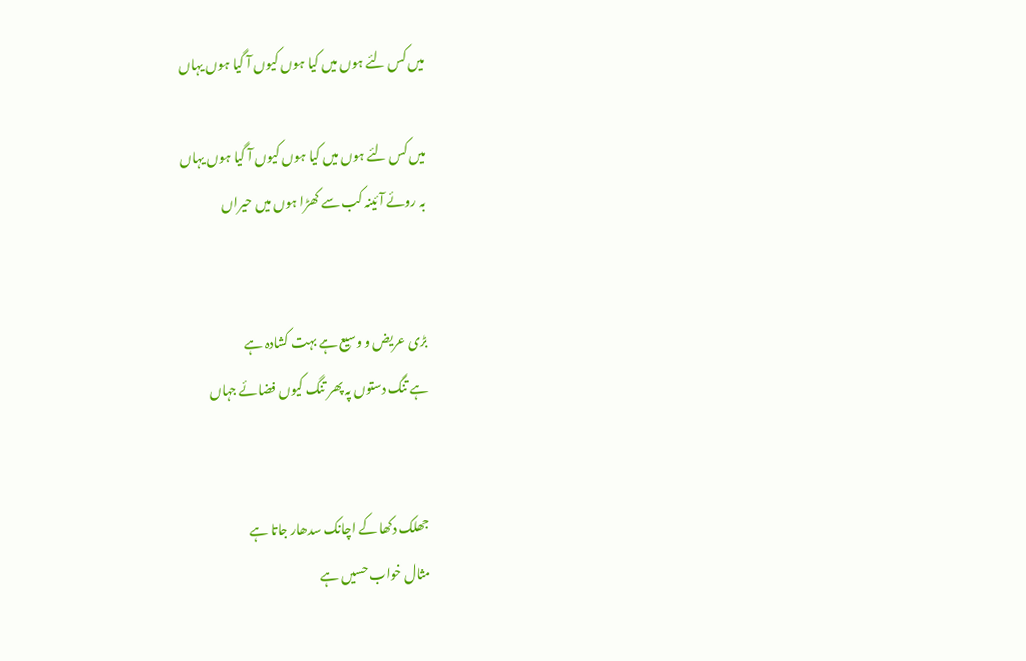میں کس لئے ہوں میں کیا ہوں کیوں آ گیا ہوں یہاں

میں کس لئے ہوں میں کیا ہوں کیوں آ گیا ہوں یہاں
بہ روئے آئینہ کب سے کھڑا ہوں میں حیراں


بڑی عریض و وسیع ہے بہت کشادہ ہے
ہے تنگ دستوں پہ پھر تنگ کیوں فضائے جہاں


جھلک دکھا کے اچانک سدھار جاتا ہے
مثال خواب حسیں ہے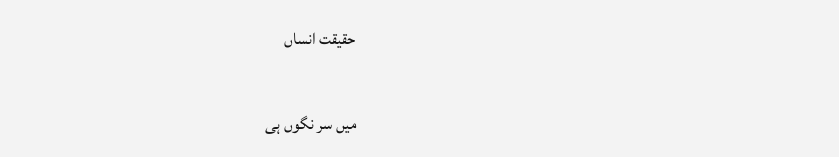حقیقت انساں


میں سر نگوں ہی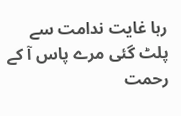رہا غایت ندامت سے
پلٹ گئی مرے پاس آ کے رحمت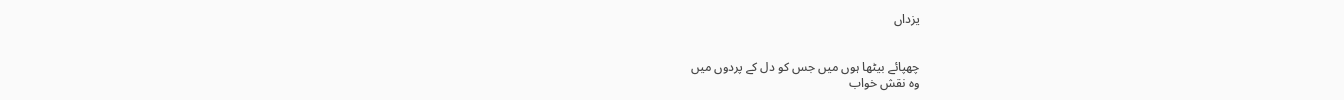یزداں


چھپائے بیٹھا ہوں میں جس کو دل کے پردوں میں
وہ نقش خواب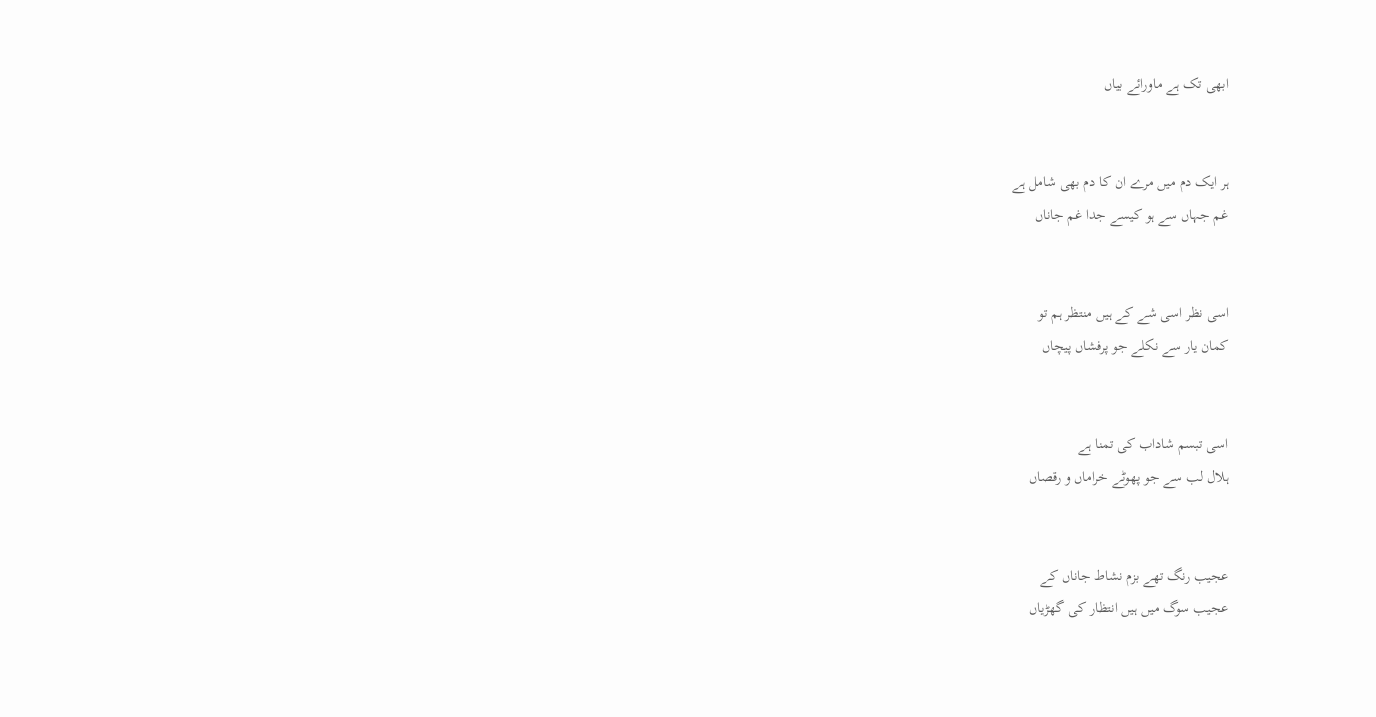ابھی تک ہے ماورائے بیاں


ہر ایک دم میں مرے ان کا دم بھی شامل ہے
غم جہاں سے ہو کیسے جدا غم جاناں


اسی نظر اسی شے کے ہیں منتظر ہم تو
کمان یار سے نکلے جو پرفشاں پیچاں


اسی تبسم شاداب کی تمنا ہے
ہلال لب سے جو پھوٹے خراماں و رقصاں


عجیب رنگ تھے بزم نشاط جاناں کے
عجیب سوگ میں ہیں انتظار کی گھڑیاں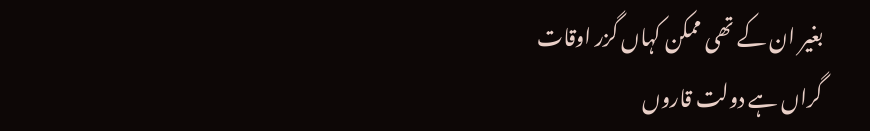بغیر ان کے تھی ممکن کہاں گزر اوقات
گراں ہے دولت قاروں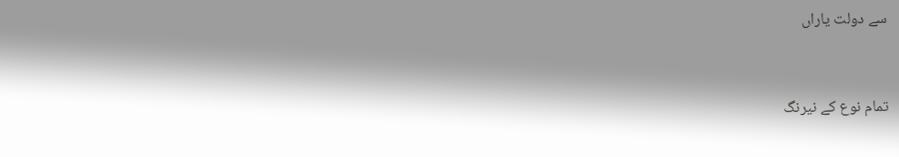سے دولت یاراں


تمام نوع کے نیرنگ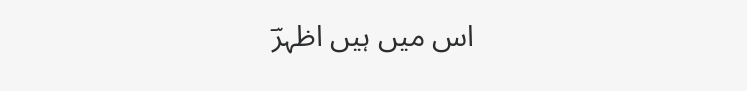اس میں ہیں اظہرؔ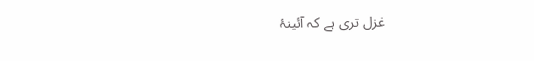غزل تری ہے کہ آئینۂ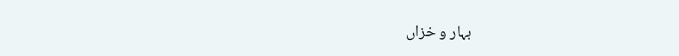بہار و خزاں